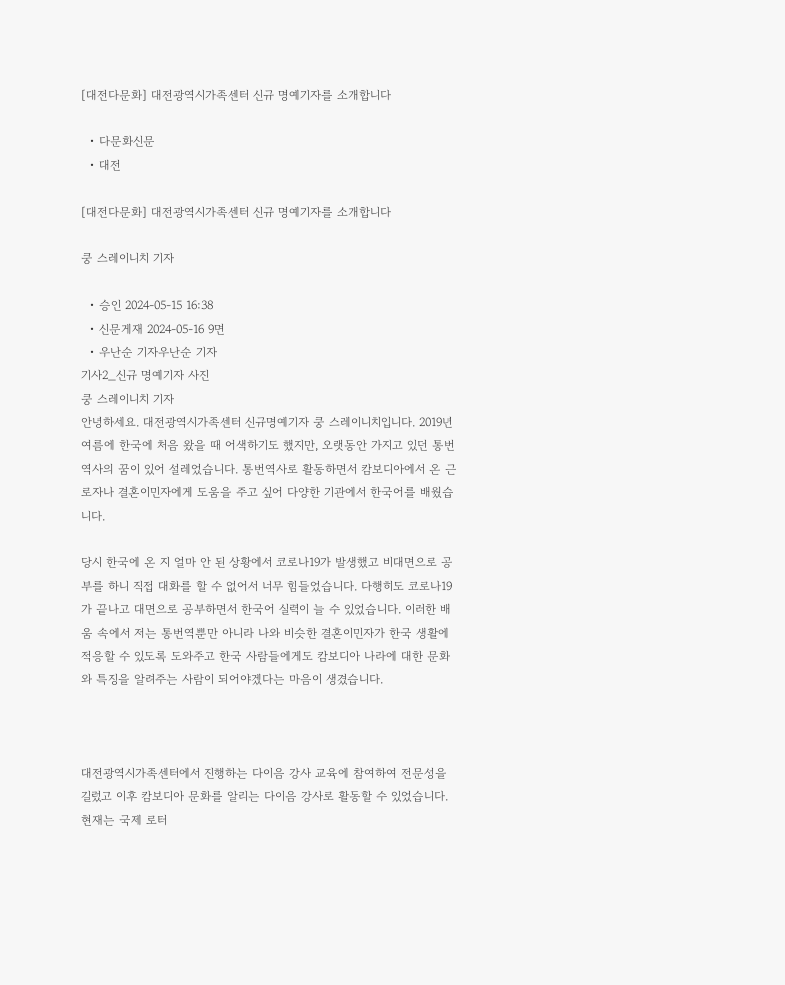[대전다문화] 대전광역시가족센터 신규 명예기자를 소개합니다

  • 다문화신문
  • 대전

[대전다문화] 대전광역시가족센터 신규 명예기자를 소개합니다

쿵 스레이니치 기자

  • 승인 2024-05-15 16:38
  • 신문게재 2024-05-16 9면
  • 우난순 기자우난순 기자
기사2_신규 명예기자 사진
쿵 스레이니치 기자
안녕하세요. 대전광역시가족센터 신규명예기자 쿵 스레이니치입니다. 2019년 여름에 한국에 처음 왔을 때 어색하기도 했지만, 오랫동안 가지고 있던 통번역사의 꿈이 있어 설레었습니다. 통번역사로 활동하면서 캄보디아에서 온 근로자나 결혼이민자에게 도움을 주고 싶어 다양한 기관에서 한국어를 배웠습니다.

당시 한국에 온 지 얼마 안 된 상황에서 코로나19가 발생했고 비대면으로 공부를 하니 직접 대화를 할 수 없어서 너무 힘들었습니다. 다행히도 코로나19가 끝나고 대면으로 공부하면서 한국어 실력이 늘 수 있었습니다. 이러한 배움 속에서 저는 통번역뿐만 아니라 나와 비슷한 결혼이민자가 한국 생활에 적응할 수 있도록 도와주고 한국 사람들에게도 캄보디아 나라에 대한 문화와 특징을 알려주는 사람이 되어야겠다는 마음이 생겼습니다.



대전광역시가족센터에서 진행하는 다이음 강사 교육에 참여하여 전문성을 길렀고 이후 캄보디아 문화를 알리는 다이음 강사로 활동할 수 있었습니다. 현재는 국제 로터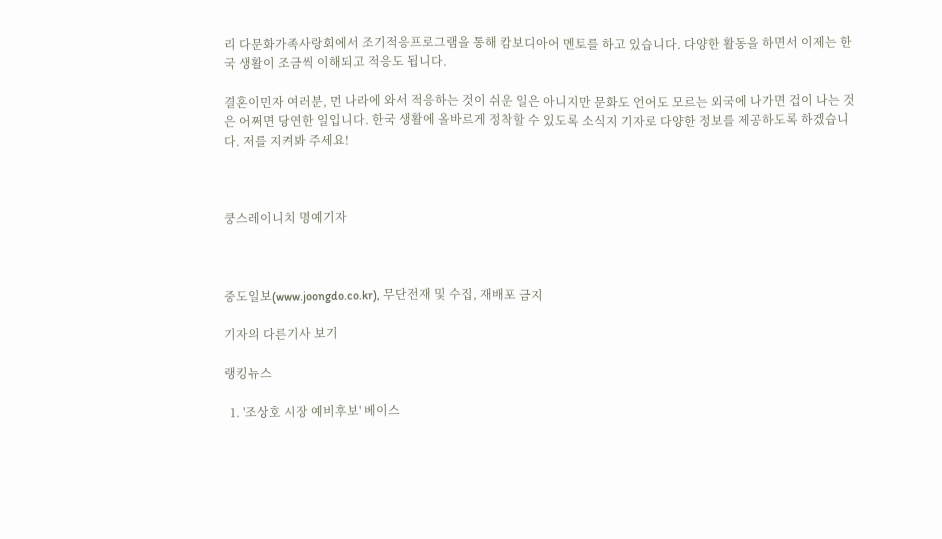리 다문화가족사랑회에서 조기적응프로그램을 통해 캄보디아어 멘토를 하고 있습니다. 다양한 활동을 하면서 이제는 한국 생활이 조금씩 이해되고 적응도 됩니다.

결혼이민자 여러분, 먼 나라에 와서 적응하는 것이 쉬운 일은 아니지만 문화도 언어도 모르는 외국에 나가면 겁이 나는 것은 어쩌면 당연한 일입니다. 한국 생활에 올바르게 정착할 수 있도록 소식지 기자로 다양한 정보를 제공하도록 하겠습니다. 저를 지켜봐 주세요!



쿵스레이니치 명예기자



중도일보(www.joongdo.co.kr), 무단전재 및 수집, 재배포 금지

기자의 다른기사 보기

랭킹뉴스

  1. '조상호 시장 예비후보' 베이스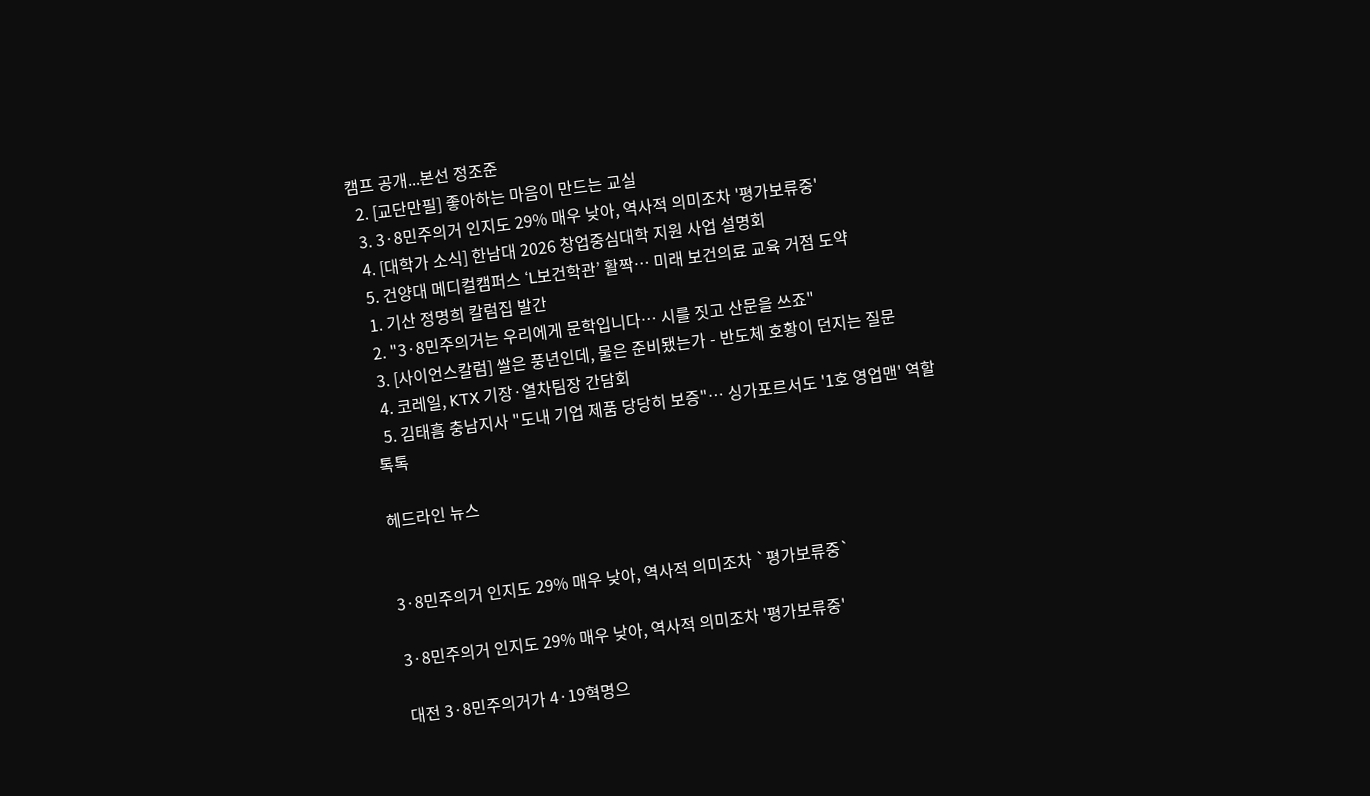캠프 공개...본선 정조준
  2. [교단만필] 좋아하는 마음이 만드는 교실
  3. 3·8민주의거 인지도 29% 매우 낮아, 역사적 의미조차 '평가보류중'
  4. [대학가 소식] 한남대 2026 창업중심대학 지원 사업 설명회
  5. 건양대 메디컬캠퍼스 ‘L보건학관’ 활짝… 미래 보건의료 교육 거점 도약
  1. 기산 정명희 칼럼집 발간
  2. "3·8민주의거는 우리에게 문학입니다… 시를 짓고 산문을 쓰죠"
  3. [사이언스칼럼] 쌀은 풍년인데, 물은 준비됐는가 - 반도체 호황이 던지는 질문
  4. 코레일, KTX 기장·열차팀장 간담회
  5. 김태흠 충남지사 "도내 기업 제품 당당히 보증"… 싱가포르서도 '1호 영업맨' 역할 톡톡

헤드라인 뉴스


3·8민주의거 인지도 29% 매우 낮아, 역사적 의미조차 `평가보류중`

3·8민주의거 인지도 29% 매우 낮아, 역사적 의미조차 '평가보류중'

대전 3·8민주의거가 4·19혁명으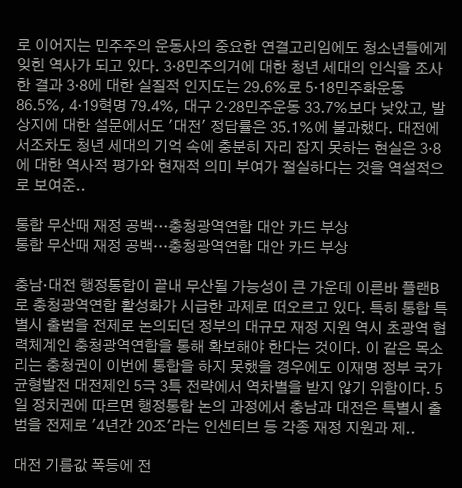로 이어지는 민주주의 운동사의 중요한 연결고리임에도 청소년들에게 잊힌 역사가 되고 있다. 3·8민주의거에 대한 청년 세대의 인식을 조사한 결과 3·8에 대한 실질적 인지도는 29.6%로 5·18민주화운동 86.5%, 4·19혁명 79.4%, 대구 2·28민주운동 33.7%보다 낮았고, 발상지에 대한 설문에서도 '대전' 정답률은 35.1%에 불과했다. 대전에서조차도 청년 세대의 기억 속에 충분히 자리 잡지 못하는 현실은 3·8에 대한 역사적 평가와 현재적 의미 부여가 절실하다는 것을 역설적으로 보여준..

통합 무산때 재정 공백…충청광역연합 대안 카드 부상
통합 무산때 재정 공백…충청광역연합 대안 카드 부상

충남·대전 행정통합이 끝내 무산될 가능성이 큰 가운데 이른바 플랜B로 충청광역연합 활성화가 시급한 과제로 떠오르고 있다. 특히 통합 특별시 출범을 전제로 논의되던 정부의 대규모 재정 지원 역시 초광역 협력체계인 충청광역연합을 통해 확보해야 한다는 것이다. 이 같은 목소리는 충청권이 이번에 통합을 하지 못했을 경우에도 이재명 정부 국가균형발전 대전제인 5극 3특 전략에서 역차별을 받지 않기 위함이다. 5일 정치권에 따르면 행정통합 논의 과정에서 충남과 대전은 특별시 출범을 전제로 '4년간 20조'라는 인센티브 등 각종 재정 지원과 제..

대전 기름값 폭등에 전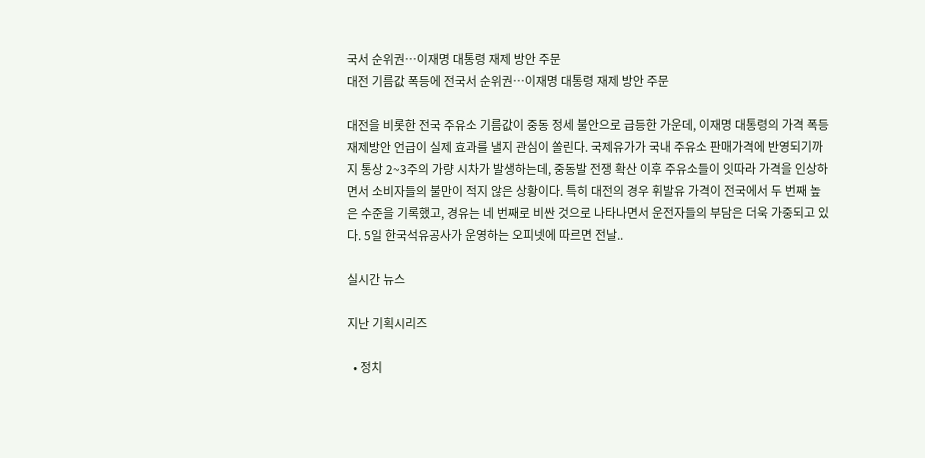국서 순위권…이재명 대통령 재제 방안 주문
대전 기름값 폭등에 전국서 순위권…이재명 대통령 재제 방안 주문

대전을 비롯한 전국 주유소 기름값이 중동 정세 불안으로 급등한 가운데, 이재명 대통령의 가격 폭등 재제방안 언급이 실제 효과를 낼지 관심이 쏠린다. 국제유가가 국내 주유소 판매가격에 반영되기까지 통상 2~3주의 가량 시차가 발생하는데, 중동발 전쟁 확산 이후 주유소들이 잇따라 가격을 인상하면서 소비자들의 불만이 적지 않은 상황이다. 특히 대전의 경우 휘발유 가격이 전국에서 두 번째 높은 수준을 기록했고, 경유는 네 번째로 비싼 것으로 나타나면서 운전자들의 부담은 더욱 가중되고 있다. 5일 한국석유공사가 운영하는 오피넷에 따르면 전날..

실시간 뉴스

지난 기획시리즈

  • 정치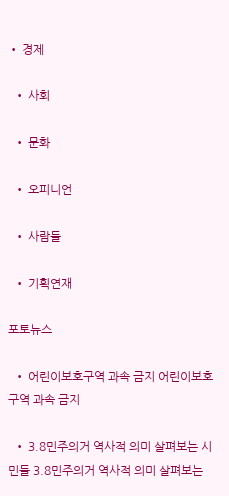• 경제

  • 사회

  • 문화

  • 오피니언

  • 사람들

  • 기획연재

포토뉴스

  • 어린이보호구역 과속 금지 어린이보호구역 과속 금지

  • 3.8민주의거 역사적 의미 살펴보는 시민들 3.8민주의거 역사적 의미 살펴보는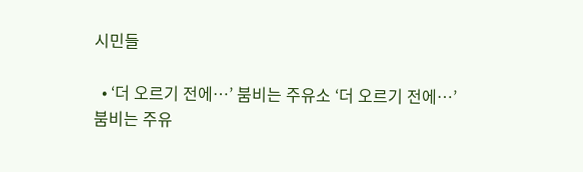시민들

  • ‘더 오르기 전에…’ 붐비는 주유소 ‘더 오르기 전에…’ 붐비는 주유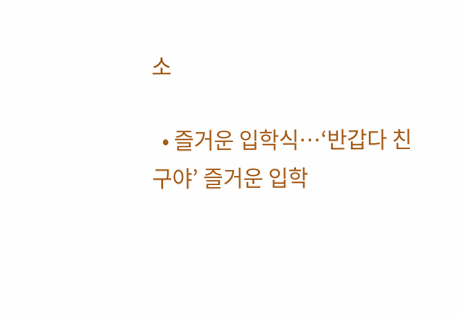소

  • 즐거운 입학식…‘반갑다 친구야’ 즐거운 입학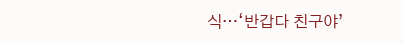식…‘반갑다 친구야’